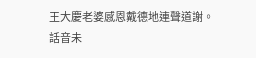王大慶老婆感恩戴德地連聲道謝。
話音未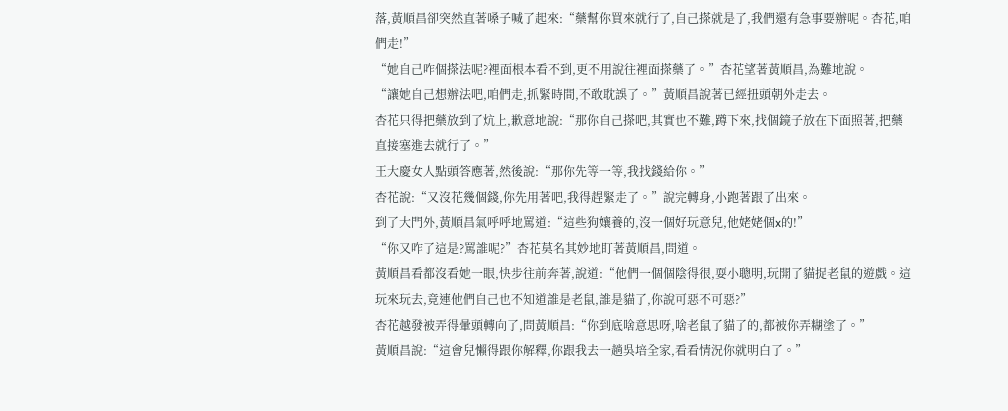落,黃順昌卻突然直著嗓子喊了起來:“藥幫你買來就行了,自己搽就是了,我們還有急事要辦呢。杏花,咱們走!”
“她自己咋個搽法呢?裡面根本看不到,更不用說往裡面搽藥了。”杏花望著黃順昌,為難地說。
“讓她自己想辦法吧,咱們走,抓緊時間,不敢耽誤了。”黃順昌說著已經扭頭朝外走去。
杏花只得把藥放到了炕上,歉意地說:“那你自己搽吧,其實也不難,蹲下來,找個鏡子放在下面照著,把藥直接塞進去就行了。”
王大慶女人點頭答應著,然後說:“那你先等一等,我找錢給你。”
杏花說:“又沒花幾個錢,你先用著吧,我得趕緊走了。”說完轉身,小跑著跟了出來。
到了大門外,黃順昌氣呼呼地罵道:“這些狗孃養的,沒一個好玩意兒,他姥姥個x的!”
“你又咋了這是?罵誰呢?”杏花莫名其妙地盯著黃順昌,問道。
黃順昌看都沒看她一眼,快步往前奔著,說道:“他們一個個陰得很,耍小聰明,玩開了貓捉老鼠的遊戲。這玩來玩去,竟連他們自己也不知道誰是老鼠,誰是貓了,你說可惡不可惡?”
杏花越發被弄得暈頭轉向了,問黃順昌:“你到底啥意思呀,啥老鼠了貓了的,都被你弄糊塗了。”
黃順昌說:“這會兒懶得跟你解釋,你跟我去一趟吳培全家,看看情況你就明白了。”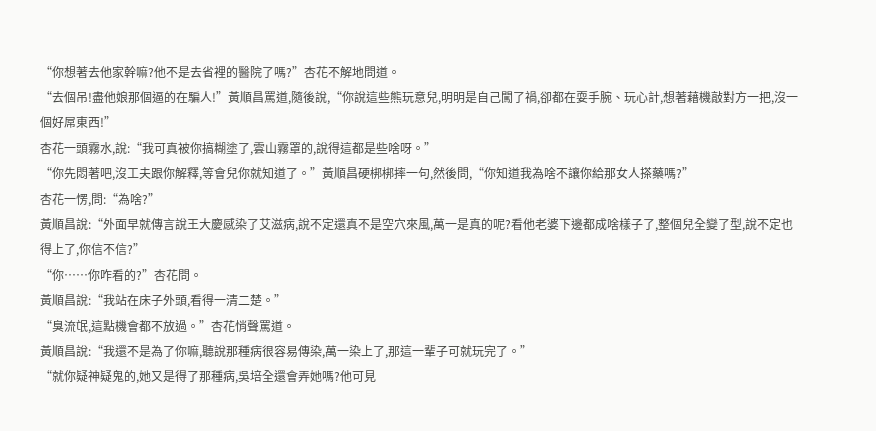“你想著去他家幹嘛?他不是去省裡的醫院了嗎?”杏花不解地問道。
“去個吊!盡他娘那個逼的在騙人!”黃順昌罵道,隨後說,“你說這些熊玩意兒,明明是自己闖了禍,卻都在耍手腕、玩心計,想著藉機敲對方一把,沒一個好屌東西!”
杏花一頭霧水,說:“我可真被你搞糊塗了,雲山霧罩的,說得這都是些啥呀。”
“你先悶著吧,沒工夫跟你解釋,等會兒你就知道了。”黃順昌硬梆梆摔一句,然後問,“你知道我為啥不讓你給那女人搽藥嗎?”
杏花一愣,問:“為啥?”
黃順昌說:“外面早就傳言說王大慶感染了艾滋病,說不定還真不是空穴來風,萬一是真的呢?看他老婆下邊都成啥樣子了,整個兒全變了型,說不定也得上了,你信不信?”
“你……你咋看的?”杏花問。
黃順昌說:“我站在床子外頭,看得一清二楚。”
“臭流氓,這點機會都不放過。”杏花悄聲罵道。
黃順昌說:“我還不是為了你嘛,聽說那種病很容易傳染,萬一染上了,那這一輩子可就玩完了。”
“就你疑神疑鬼的,她又是得了那種病,吳培全還會弄她嗎?他可見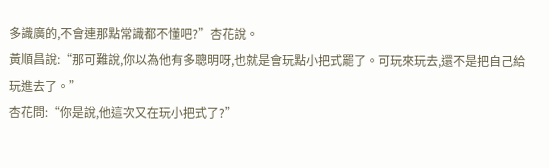多識廣的,不會連那點常識都不懂吧?”杏花說。
黃順昌說:“那可難說,你以為他有多聰明呀,也就是會玩點小把式罷了。可玩來玩去,還不是把自己給玩進去了。”
杏花問:“你是說,他這次又在玩小把式了?”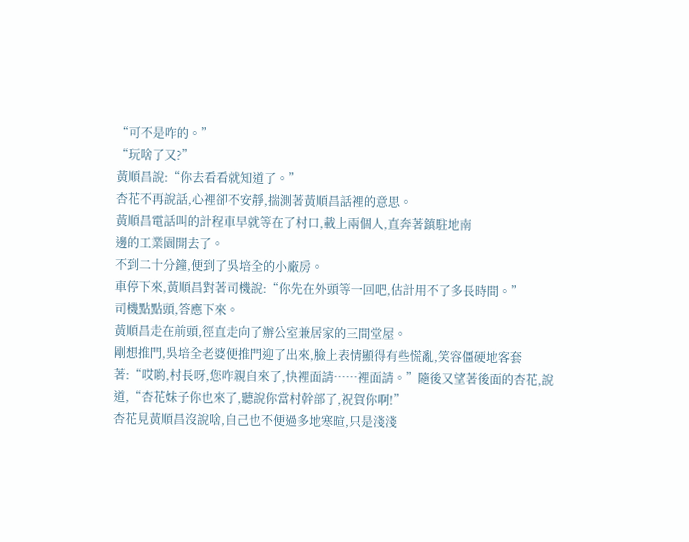“可不是咋的。”
“玩啥了又?”
黃順昌說:“你去看看就知道了。”
杏花不再說話,心裡卻不安靜,揣測著黃順昌話裡的意思。
黃順昌電話叫的計程車早就等在了村口,載上兩個人,直奔著鎮駐地南
邊的工業園開去了。
不到二十分鐘,便到了吳培全的小廠房。
車停下來,黃順昌對著司機說:“你先在外頭等一回吧,估計用不了多長時間。”
司機點點頭,答應下來。
黃順昌走在前頭,徑直走向了辦公室兼居家的三間堂屋。
剛想推門,吳培全老婆便推門迎了出來,臉上表情顯得有些慌亂,笑容僵硬地客套著:“哎喲,村長呀,您咋親自來了,快裡面請……裡面請。”隨後又望著後面的杏花,說道,“杏花妹子你也來了,聽說你當村幹部了,祝賀你啊!”
杏花見黃順昌沒說啥,自己也不便過多地寒暄,只是淺淺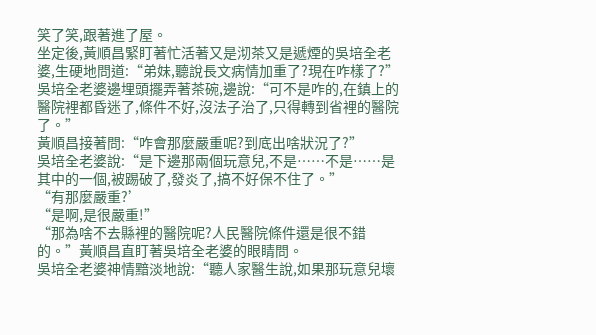笑了笑,跟著進了屋。
坐定後,黃順昌緊盯著忙活著又是沏茶又是遞煙的吳培全老婆,生硬地問道:“弟妹,聽說長文病情加重了?現在咋樣了?”
吳培全老婆邊埋頭擺弄著茶碗,邊說:“可不是咋的,在鎮上的醫院裡都昏迷了,條件不好,沒法子治了,只得轉到省裡的醫院了。”
黃順昌接著問:“咋會那麼嚴重呢?到底出啥狀況了?”
吳培全老婆說:“是下邊那兩個玩意兒,不是……不是……是其中的一個,被踢破了,發炎了,搞不好保不住了。”
“有那麼嚴重?’
“是啊,是很嚴重!”
“那為啥不去縣裡的醫院呢?人民醫院條件還是很不錯的。”黃順昌直盯著吳培全老婆的眼睛問。
吳培全老婆神情黯淡地說:“聽人家醫生說,如果那玩意兒壞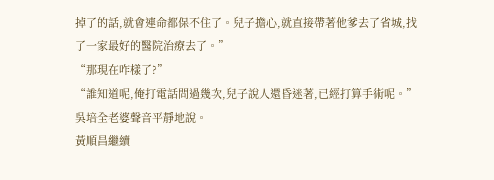掉了的話,就會連命都保不住了。兒子擔心,就直接帶著他爹去了省城,找了一家最好的醫院治療去了。”
“那現在咋樣了?”
“誰知道呢,俺打電話問過幾次,兒子說人還昏迷著,已經打算手術呢。”吳培全老婆聲音平靜地說。
黃順昌繼續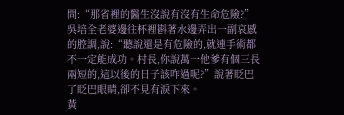問:“那省裡的醫生沒說有沒有生命危險?”
吳培全老婆邊往杯裡斟著水邊弄出一副哀慼的腔調,說:“聽說還是有危險的,就連手術都不一定能成功。村長,你說萬一他爹有個三長兩短的,這以後的日子該咋過呢?”說著眨巴了眨巴眼睛,卻不見有淚下來。
黃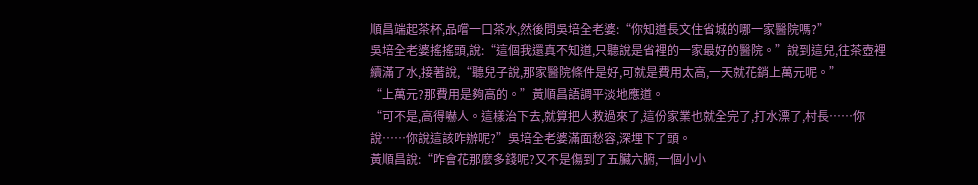順昌端起茶杯,品嚐一口茶水,然後問吳培全老婆:“你知道長文住省城的哪一家醫院嗎?”
吳培全老婆搖搖頭,說:“這個我還真不知道,只聽說是省裡的一家最好的醫院。”說到這兒,往茶壺裡續滿了水,接著說,“聽兒子說,那家醫院條件是好,可就是費用太高,一天就花銷上萬元呢。”
“上萬元?那費用是夠高的。”黃順昌語調平淡地應道。
“可不是,高得嚇人。這樣治下去,就算把人救過來了,這份家業也就全完了,打水漂了,村長……你說……你說這該咋辦呢?”吳培全老婆滿面愁容,深埋下了頭。
黃順昌說:“咋會花那麼多錢呢?又不是傷到了五臟六腑,一個小小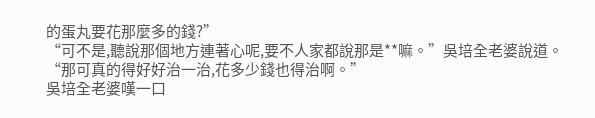的蛋丸要花那麼多的錢?”
“可不是,聽說那個地方連著心呢,要不人家都說那是**嘛。”吳培全老婆說道。
“那可真的得好好治一治,花多少錢也得治啊。”
吳培全老婆嘆一口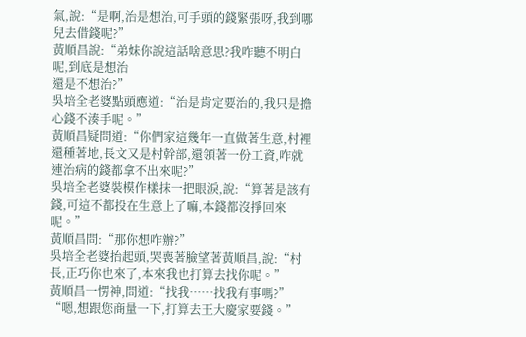氣,說:“是啊,治是想治,可手頭的錢緊張呀,我到哪兒去借錢呢?”
黃順昌說:“弟妹你說這話啥意思?我咋聽不明白呢,到底是想治
還是不想治?”
吳培全老婆點頭應道:“治是肯定要治的,我只是擔心錢不湊手呢。”
黃順昌疑問道:“你們家這幾年一直做著生意,村裡還種著地,長文又是村幹部,還領著一份工資,咋就連治病的錢都拿不出來呢?”
吳培全老婆裝模作樣抹一把眼淚,說:“算著是該有錢,可這不都投在生意上了嘛,本錢都沒掙回來呢。”
黃順昌問:“那你想咋辦?”
吳培全老婆抬起頭,哭喪著臉望著黃順昌,說:“村長,正巧你也來了,本來我也打算去找你呢。”
黃順昌一愣神,問道:“找我……找我有事嗎?”
“嗯,想跟您商量一下,打算去王大慶家要錢。”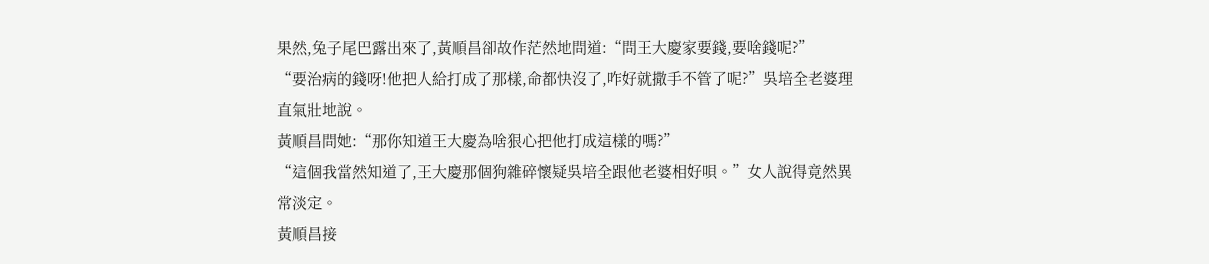果然,兔子尾巴露出來了,黃順昌卻故作茫然地問道:“問王大慶家要錢,要啥錢呢?”
“要治病的錢呀!他把人給打成了那樣,命都快沒了,咋好就撒手不管了呢?”吳培全老婆理直氣壯地說。
黃順昌問她:“那你知道王大慶為啥狠心把他打成這樣的嗎?”
“這個我當然知道了,王大慶那個狗雜碎懷疑吳培全跟他老婆相好唄。”女人說得竟然異常淡定。
黃順昌接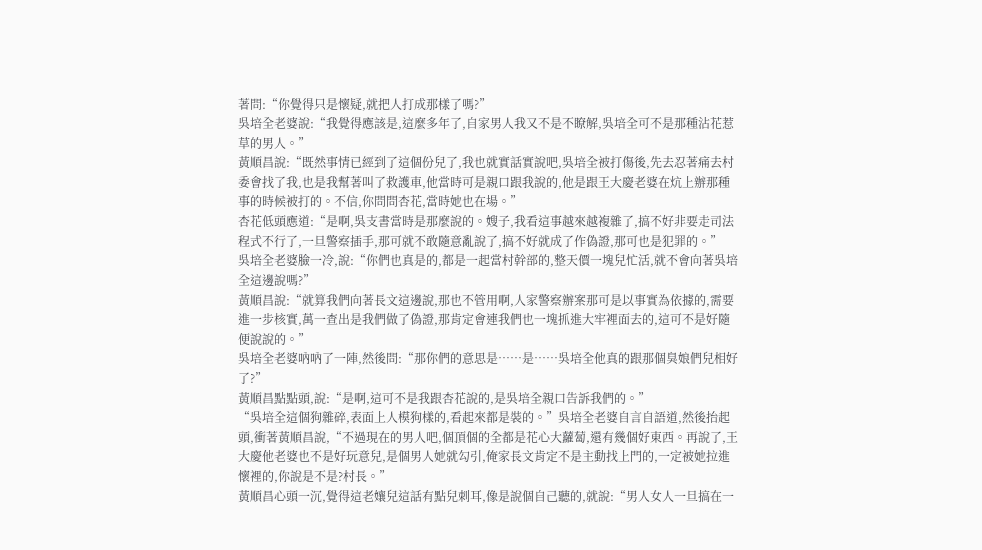著問:“你覺得只是懷疑,就把人打成那樣了嗎?”
吳培全老婆說:“我覺得應該是,這麼多年了,自家男人我又不是不瞭解,吳培全可不是那種沾花惹草的男人。”
黃順昌說:“既然事情已經到了這個份兒了,我也就實話實說吧,吳培全被打傷後,先去忍著痛去村委會找了我,也是我幫著叫了救護車,他當時可是親口跟我說的,他是跟王大慶老婆在炕上辦那種事的時候被打的。不信,你問問杏花,當時她也在場。”
杏花低頭應道:“是啊,吳支書當時是那麼說的。嫂子,我看這事越來越複雜了,搞不好非要走司法程式不行了,一旦警察插手,那可就不敢隨意亂說了,搞不好就成了作偽證,那可也是犯罪的。”
吳培全老婆臉一冷,說:“你們也真是的,都是一起當村幹部的,整天價一塊兒忙活,就不會向著吳培全這邊說嗎?”
黃順昌說:“就算我們向著長文這邊說,那也不管用啊,人家警察辦案那可是以事實為依據的,需要進一步核實,萬一查出是我們做了偽證,那肯定會連我們也一塊抓進大牢裡面去的,這可不是好隨便說說的。”
吳培全老婆吶吶了一陣,然後問:“那你們的意思是……是……吳培全他真的跟那個臭娘們兒相好了?”
黃順昌點點頭,說:“是啊,這可不是我跟杏花說的,是吳培全親口告訴我們的。”
“吳培全這個狗雜碎,表面上人模狗樣的,看起來都是裝的。”吳培全老婆自言自語道,然後抬起頭,衝著黃順昌說,“不過現在的男人吧,個頂個的全都是花心大蘿蔔,還有幾個好東西。再說了,王大慶他老婆也不是好玩意兒,是個男人她就勾引,俺家長文肯定不是主動找上門的,一定被她拉進懷裡的,你說是不是?村長。”
黃順昌心頭一沉,覺得這老孃兒這話有點兒刺耳,像是說個自己聽的,就說:“男人女人一旦搞在一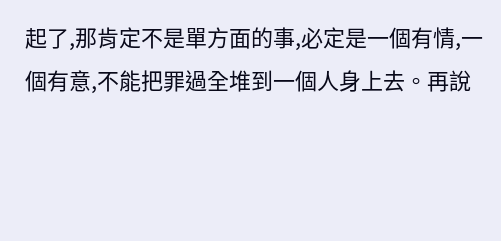起了,那肯定不是單方面的事,必定是一個有情,一個有意,不能把罪過全堆到一個人身上去。再說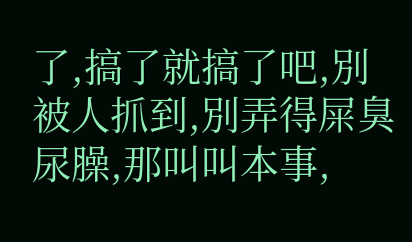了,搞了就搞了吧,別被人抓到,別弄得屎臭尿臊,那叫叫本事,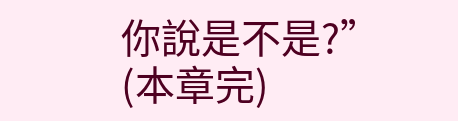你說是不是?”
(本章完)